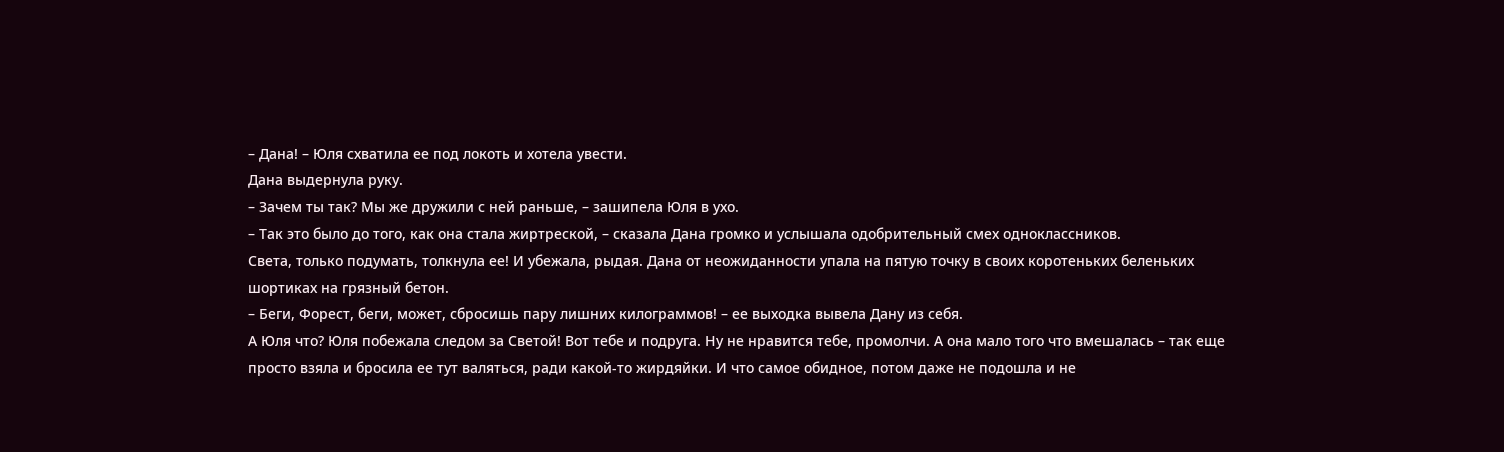– Дана! – Юля схватила ее под локоть и хотела увести.
Дана выдернула руку.
– Зачем ты так? Мы же дружили с ней раньше, – зашипела Юля в ухо.
– Так это было до того, как она стала жиртреской, – сказала Дана громко и услышала одобрительный смех одноклассников.
Света, только подумать, толкнула ее! И убежала, рыдая. Дана от неожиданности упала на пятую точку в своих коротеньких беленьких шортиках на грязный бетон.
– Беги, Форест, беги, может, сбросишь пару лишних килограммов! – ее выходка вывела Дану из себя.
А Юля что? Юля побежала следом за Светой! Вот тебе и подруга. Ну не нравится тебе, промолчи. А она мало того что вмешалась – так еще просто взяла и бросила ее тут валяться, ради какой-то жирдяйки. И что самое обидное, потом даже не подошла и не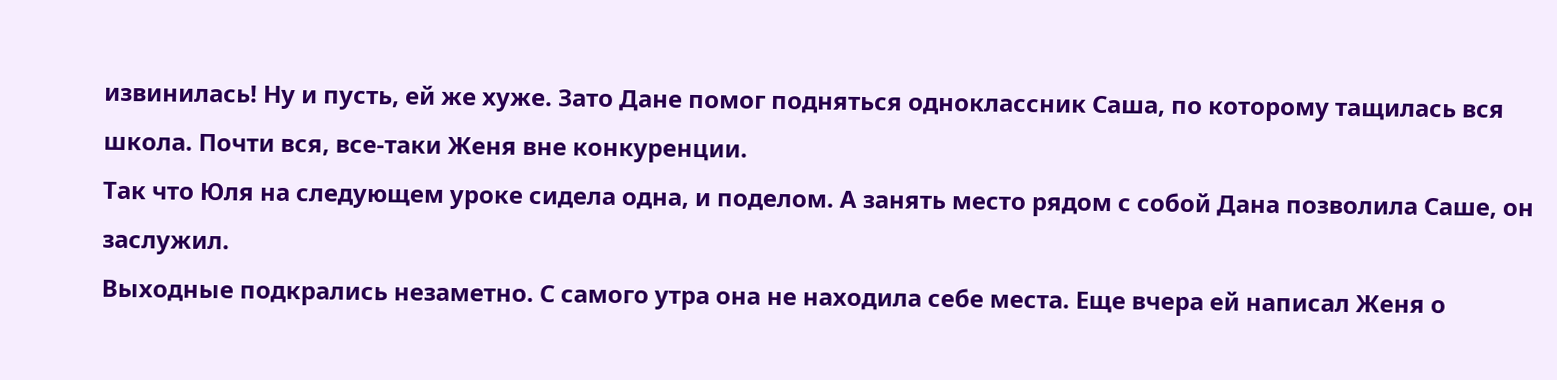извинилась! Ну и пусть, ей же хуже. Зато Дане помог подняться одноклассник Саша, по которому тащилась вся школа. Почти вся, все-таки Женя вне конкуренции.
Так что Юля на следующем уроке сидела одна, и поделом. А занять место рядом с собой Дана позволила Саше, он заслужил.
Выходные подкрались незаметно. С самого утра она не находила себе места. Еще вчера ей написал Женя о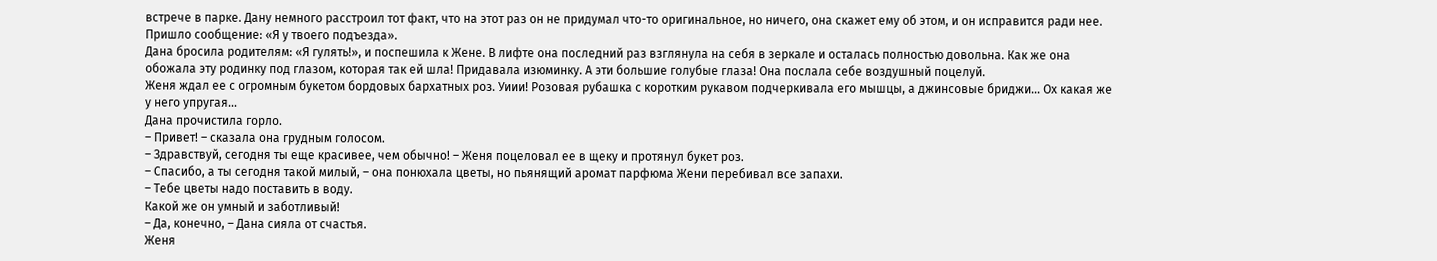встрече в парке. Дану немного расстроил тот факт, что на этот раз он не придумал что-то оригинальное, но ничего, она скажет ему об этом, и он исправится ради нее.
Пришло сообщение: «Я у твоего подъезда».
Дана бросила родителям: «Я гулять!», и поспешила к Жене. В лифте она последний раз взглянула на себя в зеркале и осталась полностью довольна. Как же она обожала эту родинку под глазом, которая так ей шла! Придавала изюминку. А эти большие голубые глаза! Она послала себе воздушный поцелуй.
Женя ждал ее с огромным букетом бордовых бархатных роз. Уиии! Розовая рубашка с коротким рукавом подчеркивала его мышцы, а джинсовые бриджи… Ох какая же у него упругая…
Дана прочистила горло.
– Привет! – сказала она грудным голосом.
– Здравствуй, сегодня ты еще красивее, чем обычно! – Женя поцеловал ее в щеку и протянул букет роз.
– Спасибо, а ты сегодня такой милый, – она понюхала цветы, но пьянящий аромат парфюма Жени перебивал все запахи.
– Тебе цветы надо поставить в воду.
Какой же он умный и заботливый!
– Да, конечно, – Дана сияла от счастья.
Женя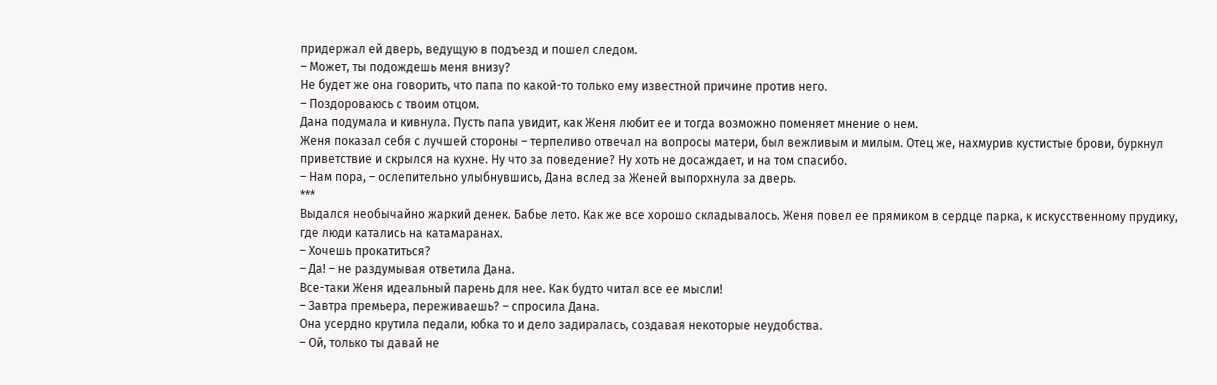придержал ей дверь, ведущую в подъезд и пошел следом.
– Может, ты подождешь меня внизу?
Не будет же она говорить, что папа по какой-то только ему известной причине против него.
– Поздороваюсь с твоим отцом.
Дана подумала и кивнула. Пусть папа увидит, как Женя любит ее и тогда возможно поменяет мнение о нем.
Женя показал себя с лучшей стороны – терпеливо отвечал на вопросы матери, был вежливым и милым. Отец же, нахмурив кустистые брови, буркнул приветствие и скрылся на кухне. Ну что за поведение? Ну хоть не досаждает, и на том спасибо.
– Нам пора, – ослепительно улыбнувшись, Дана вслед за Женей выпорхнула за дверь.
***
Выдался необычайно жаркий денек. Бабье лето. Как же все хорошо складывалось. Женя повел ее прямиком в сердце парка, к искусственному прудику, где люди катались на катамаранах.
– Хочешь прокатиться?
– Да! – не раздумывая ответила Дана.
Все-таки Женя идеальный парень для нее. Как будто читал все ее мысли!
– Завтра премьера, переживаешь? – спросила Дана.
Она усердно крутила педали, юбка то и дело задиралась, создавая некоторые неудобства.
– Ой, только ты давай не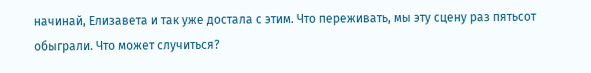начинай, Елизавета и так уже достала с этим. Что переживать, мы эту сцену раз пятьсот обыграли. Что может случиться?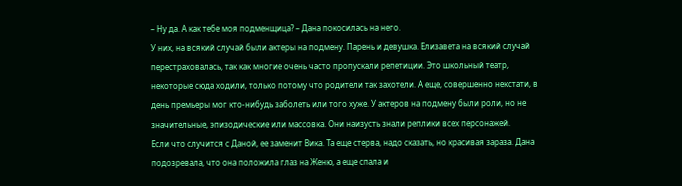– Ну да. А как тебе моя подменщица? – Дана покосилась на него.
У них, на всякий случай были актеры на подмену. Парень и девушка. Елизавета на всякий случай перестраховалась, так как многие очень часто пропускали репетиции. Это школьный театр, некоторые сюда ходили, только потому что родители так захотели. А еще, совершенно некстати, в день премьеры мог кто-нибудь заболеть или того хуже. У актеров на подмену были роли, но не значительные, эпизодические или массовка. Они наизусть знали реплики всех персонажей.
Если что случится с Даной, ее заменит Вика. Та еще стерва, надо сказать, но красивая зараза. Дана подозревала, что она положила глаз на Женю, а еще спала и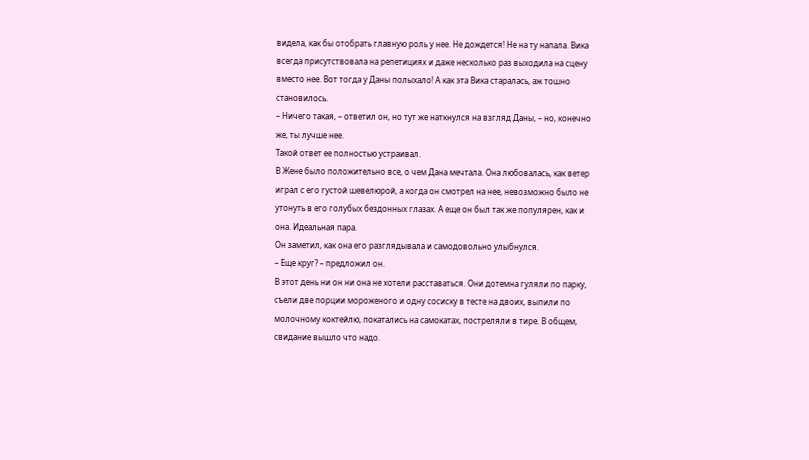видела, как бы отобрать главную роль у нее. Не дождется! Не на ту напала. Вика всегда присутствовала на репетициях и даже несколько раз выходила на сцену вместо нее. Вот тогда у Даны полыхало! А как эта Вика старалась, аж тошно становилось.
– Ничего такая, – ответил он, но тут же наткнулся на взгляд Даны, – но, конечно же, ты лучше нее.
Такой ответ ее полностью устраивал.
В Жене было положительно все, о чем Дана мечтала. Она любовалась, как ветер играл с его густой шевелюрой, а когда он смотрел на нее, невозможно было не утонуть в его голубых бездонных глазах. А еще он был так же популярен, как и она. Идеальная пара.
Он заметил, как она его разглядывала и самодовольно улыбнулся.
– Еще круг? – предложил он.
В этот день ни он ни она не хотели расставаться. Они дотемна гуляли по парку, съели две порции мороженого и одну сосиску в тесте на двоих, выпили по молочному коктейлю, покатались на самокатах, постреляли в тире. В общем, свидание вышло что надо.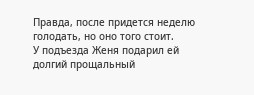Правда, после придется неделю голодать, но оно того стоит.
У подъезда Женя подарил ей долгий прощальный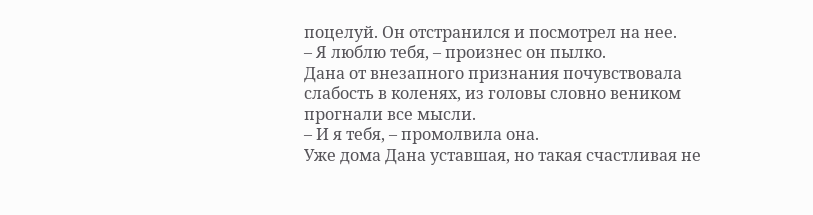поцелуй. Он отстранился и посмотрел на нее.
– Я люблю тебя, – произнес он пылко.
Дана от внезапного признания почувствовала слабость в коленях, из головы словно веником прогнали все мысли.
– И я тебя, – промолвила она.
Уже дома Дана уставшая, но такая счастливая не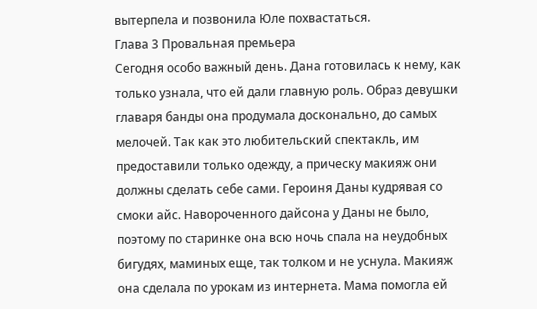вытерпела и позвонила Юле похвастаться.
Глава 3 Провальная премьера
Сегодня особо важный день. Дана готовилась к нему, как только узнала, что ей дали главную роль. Образ девушки главаря банды она продумала досконально, до самых мелочей. Так как это любительский спектакль, им предоставили только одежду, а прическу макияж они должны сделать себе сами. Героиня Даны кудрявая со смоки айс. Навороченного дайсона у Даны не было, поэтому по старинке она всю ночь спала на неудобных бигудях, маминых еще, так толком и не уснула. Макияж она сделала по урокам из интернета. Мама помогла ей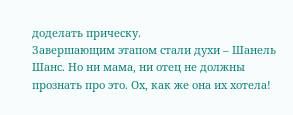доделать прическу.
Завершающим этапом стали духи – Шанель Шанс. Но ни мама, ни отец не должны прознать про это. Ох, как же она их хотела!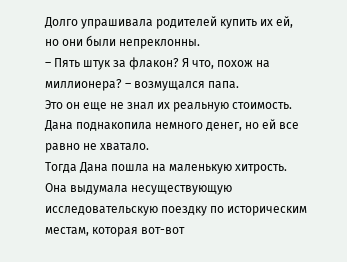Долго упрашивала родителей купить их ей, но они были непреклонны.
– Пять штук за флакон? Я что, похож на миллионера? – возмущался папа.
Это он еще не знал их реальную стоимость. Дана поднакопила немного денег, но ей все равно не хватало.
Тогда Дана пошла на маленькую хитрость. Она выдумала несуществующую исследовательскую поездку по историческим местам, которая вот-вот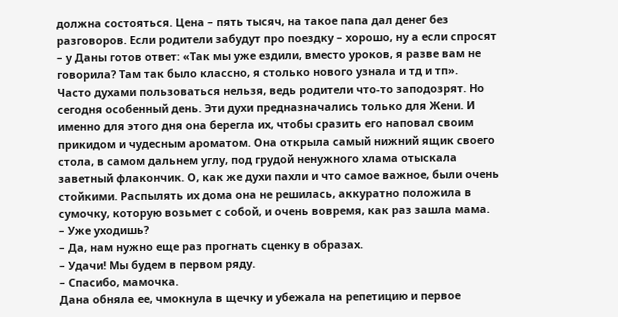должна состояться. Цена – пять тысяч, на такое папа дал денег без разговоров. Если родители забудут про поездку – хорошо, ну а если спросят – у Даны готов ответ: «Так мы уже ездили, вместо уроков, я разве вам не говорила? Там так было классно, я столько нового узнала и тд и тп».
Часто духами пользоваться нельзя, ведь родители что-то заподозрят. Но сегодня особенный день. Эти духи предназначались только для Жени. И именно для этого дня она берегла их, чтобы сразить его наповал своим прикидом и чудесным ароматом. Она открыла самый нижний ящик своего стола, в самом дальнем углу, под грудой ненужного хлама отыскала заветный флакончик. О, как же духи пахли и что самое важное, были очень стойкими. Распылять их дома она не решилась, аккуратно положила в сумочку, которую возьмет с собой, и очень вовремя, как раз зашла мама.
– Уже уходишь?
– Да, нам нужно еще раз прогнать сценку в образах.
– Удачи! Мы будем в первом ряду.
– Спасибо, мамочка.
Дана обняла ее, чмокнула в щечку и убежала на репетицию и первое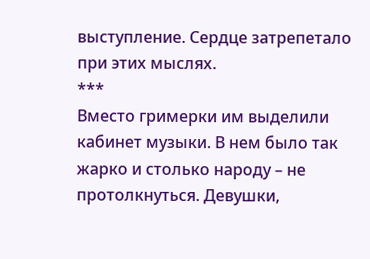выступление. Сердце затрепетало при этих мыслях.
***
Вместо гримерки им выделили кабинет музыки. В нем было так жарко и столько народу – не протолкнуться. Девушки,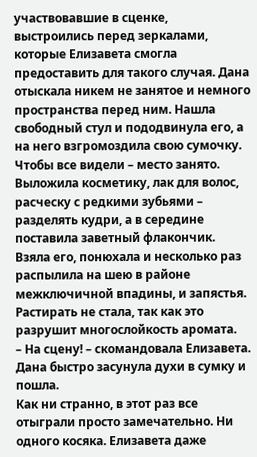участвовавшие в сценке, выстроились перед зеркалами, которые Елизавета смогла предоставить для такого случая. Дана отыскала никем не занятое и немного пространства перед ним. Нашла свободный стул и пододвинула его, а на него взгромоздила свою сумочку. Чтобы все видели – место занято. Выложила косметику, лак для волос, расческу с редкими зубьями – разделять кудри, а в середине поставила заветный флакончик. Взяла его, понюхала и несколько раз распылила на шею в районе межключичной впадины, и запястья. Растирать не стала, так как это разрушит многослойкость аромата.
– На сцену! – скомандовала Елизавета.
Дана быстро засунула духи в сумку и пошла.
Как ни странно, в этот раз все отыграли просто замечательно. Ни одного косяка. Елизавета даже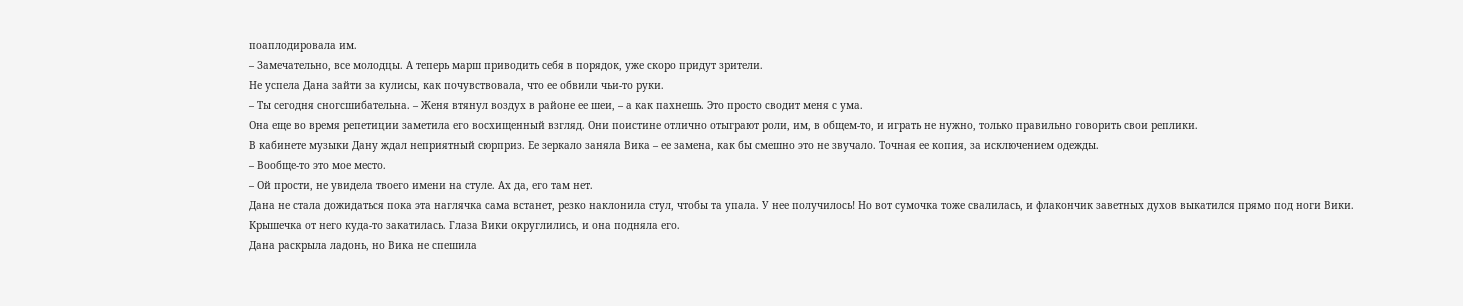поаплодировала им.
– Замечательно, все молодцы. А теперь марш приводить себя в порядок, уже скоро придут зрители.
Не успела Дана зайти за кулисы, как почувствовала, что ее обвили чьи-то руки.
– Ты сегодня сногсшибательна. – Женя втянул воздух в районе ее шеи, – а как пахнешь. Это просто сводит меня с ума.
Она еще во время репетиции заметила его восхищенный взгляд. Они поистине отлично отыграют роли, им, в общем-то, и играть не нужно, только правильно говорить свои реплики.
В кабинете музыки Дану ждал неприятный сюрприз. Ее зеркало заняла Вика – ее замена, как бы смешно это не звучало. Точная ее копия, за исключением одежды.
– Вообще-то это мое место.
– Ой прости, не увидела твоего имени на стуле. Ах да, его там нет.
Дана не стала дожидаться пока эта наглячка сама встанет, резко наклонила стул, чтобы та упала. У нее получилось! Но вот сумочка тоже свалилась, и флакончик заветных духов выкатился прямо под ноги Вики. Крышечка от него куда-то закатилась. Глаза Вики округлились, и она подняла его.
Дана раскрыла ладонь, но Вика не спешила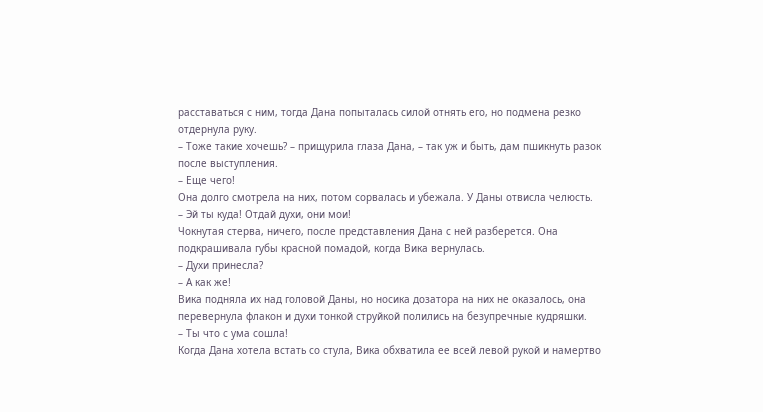расставаться с ним, тогда Дана попыталась силой отнять его, но подмена резко отдернула руку.
– Тоже такие хочешь? – прищурила глаза Дана, – так уж и быть, дам пшикнуть разок после выступления.
– Еще чего!
Она долго смотрела на них, потом сорвалась и убежала. У Даны отвисла челюсть.
– Эй ты куда! Отдай духи, они мои!
Чокнутая стерва, ничего, после представления Дана с ней разберется. Она подкрашивала губы красной помадой, когда Вика вернулась.
– Духи принесла?
– А как же!
Вика подняла их над головой Даны, но носика дозатора на них не оказалось, она перевернула флакон и духи тонкой струйкой полились на безупречные кудряшки.
– Ты что с ума сошла!
Когда Дана хотела встать со стула, Вика обхватила ее всей левой рукой и намертво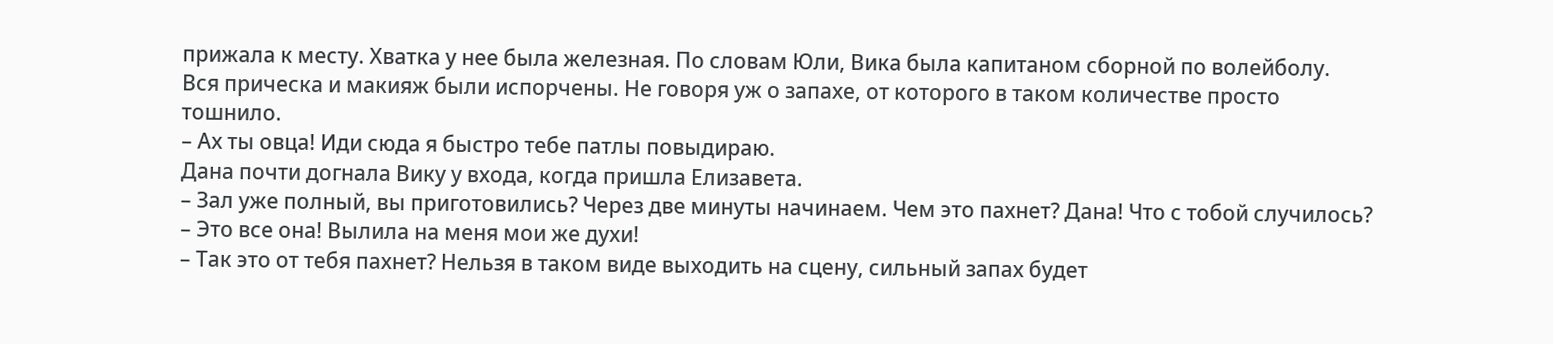прижала к месту. Хватка у нее была железная. По словам Юли, Вика была капитаном сборной по волейболу.
Вся прическа и макияж были испорчены. Не говоря уж о запахе, от которого в таком количестве просто тошнило.
– Ах ты овца! Иди сюда я быстро тебе патлы повыдираю.
Дана почти догнала Вику у входа, когда пришла Елизавета.
– Зал уже полный, вы приготовились? Через две минуты начинаем. Чем это пахнет? Дана! Что с тобой случилось?
– Это все она! Вылила на меня мои же духи!
– Так это от тебя пахнет? Нельзя в таком виде выходить на сцену, сильный запах будет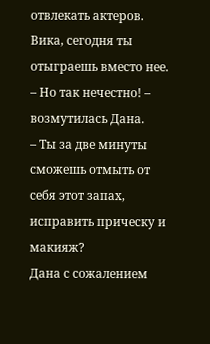отвлекать актеров. Вика, сегодня ты отыграешь вместо нее.
– Но так нечестно! – возмутилась Дана.
– Ты за две минуты сможешь отмыть от себя этот запах, исправить прическу и макияж?
Дана с сожалением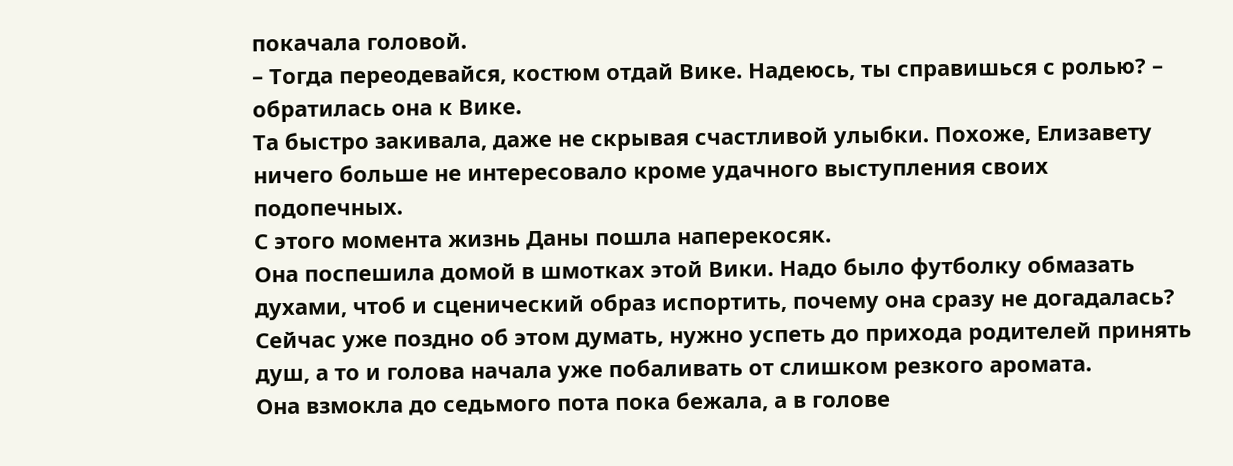покачала головой.
– Тогда переодевайся, костюм отдай Вике. Надеюсь, ты справишься с ролью? – обратилась она к Вике.
Та быстро закивала, даже не скрывая счастливой улыбки. Похоже, Елизавету ничего больше не интересовало кроме удачного выступления своих подопечных.
С этого момента жизнь Даны пошла наперекосяк.
Она поспешила домой в шмотках этой Вики. Надо было футболку обмазать духами, чтоб и сценический образ испортить, почему она сразу не догадалась? Сейчас уже поздно об этом думать, нужно успеть до прихода родителей принять душ, а то и голова начала уже побаливать от слишком резкого аромата.
Она взмокла до седьмого пота пока бежала, а в голове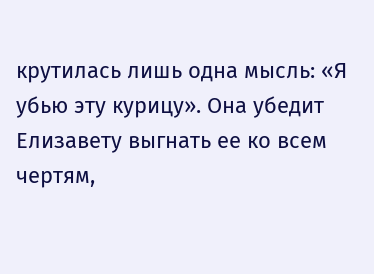крутилась лишь одна мысль: «Я убью эту курицу». Она убедит Елизавету выгнать ее ко всем чертям,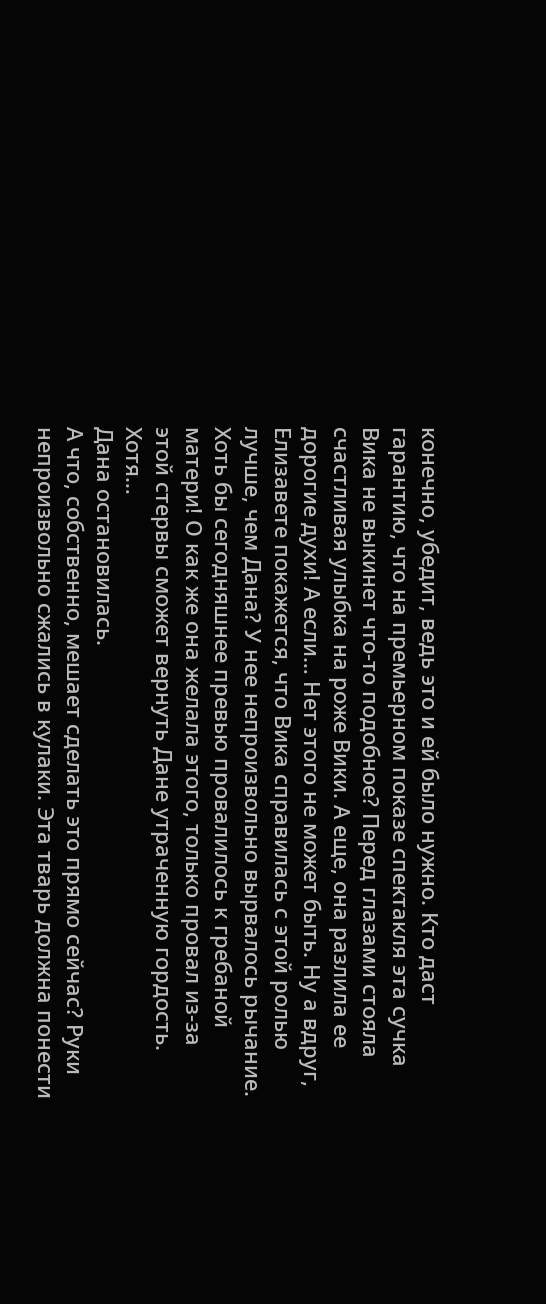конечно, убедит, ведь это и ей было нужно. Кто даст гарантию, что на премьерном показе спектакля эта сучка Вика не выкинет что-то подобное? Перед глазами стояла счастливая улыбка на роже Вики. А еще, она разлила ее дорогие духи! А если… Нет этого не может быть. Ну а вдруг, Елизавете покажется, что Вика справилась с этой ролью лучше, чем Дана? У нее непроизвольно вырвалось рычание. Хоть бы сегодняшнее превью провалилось к гребаной матери! О как же она желала этого, только провал из-за этой стервы сможет вернуть Дане утраченную гордость. Хотя…
Дана остановилась.
А что, собственно, мешает сделать это прямо сейчас? Руки непроизвольно сжались в кулаки. Эта тварь должна понести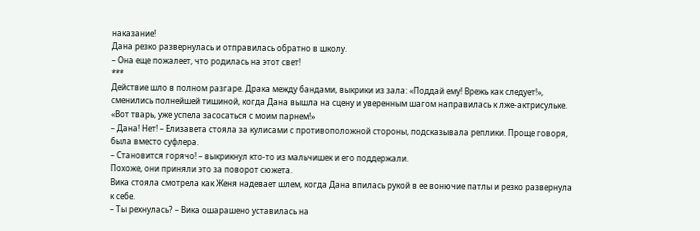наказание!
Дана резко развернулась и отправилась обратно в школу.
– Она еще пожалеет, что родилась на этот свет!
***
Действие шло в полном разгаре. Драка между бандами, выкрики из зала: «Поддай ему! Врежь как следует!», сменились полнейшей тишиной, когда Дана вышла на сцену и уверенным шагом направилась к лже-актрисульке.
«Вот тварь, уже успела засосаться с моим парнем!»
– Дана! Нет! – Елизавета стояла за кулисами с противоположной стороны, подсказывала реплики. Проще говоря, была вместо суфлера.
– Становится горячо! – выкрикнул кто-то из мальчишек и его поддержали.
Похоже, они приняли это за поворот сюжета.
Вика стояла смотрела как Женя надевает шлем, когда Дана впилась рукой в ее вонючие патлы и резко развернула к себе.
– Ты рехнулась? – Вика ошарашено уставилась на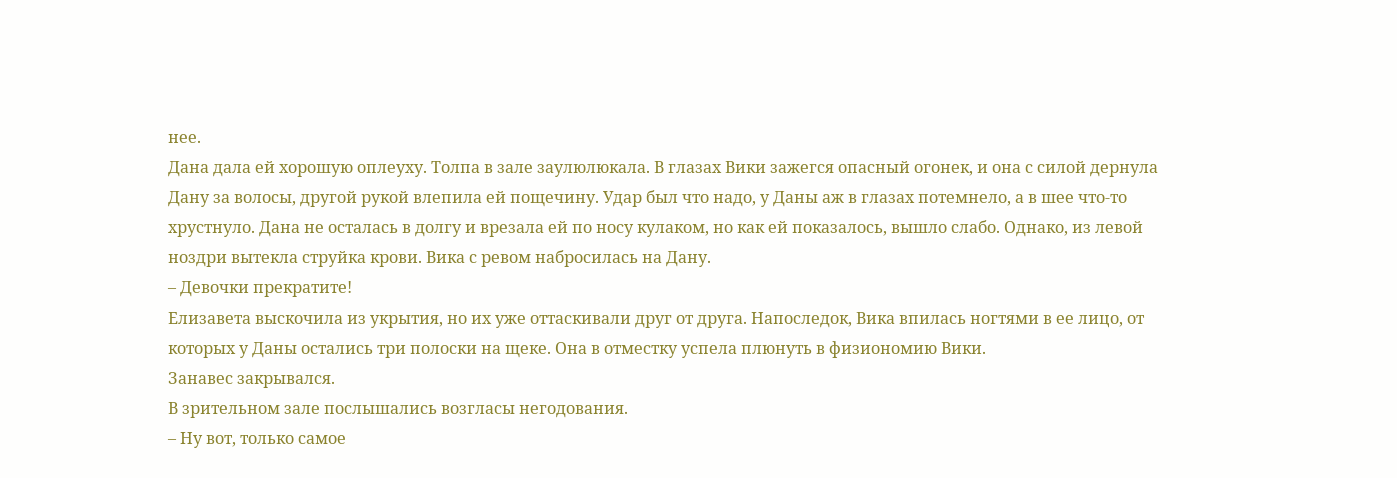нее.
Дана дала ей хорошую оплеуху. Толпа в зале заулюлюкала. В глазах Вики зажегся опасный огонек, и она с силой дернула Дану за волосы, другой рукой влепила ей пощечину. Удар был что надо, у Даны аж в глазах потемнело, а в шее что-то хрустнуло. Дана не осталась в долгу и врезала ей по носу кулаком, но как ей показалось, вышло слабо. Однако, из левой ноздри вытекла струйка крови. Вика с ревом набросилась на Дану.
– Девочки прекратите!
Елизавета выскочила из укрытия, но их уже оттаскивали друг от друга. Напоследок, Вика впилась ногтями в ее лицо, от которых у Даны остались три полоски на щеке. Она в отместку успела плюнуть в физиономию Вики.
Занавес закрывался.
В зрительном зале послышались возгласы негодования.
– Ну вот, только самое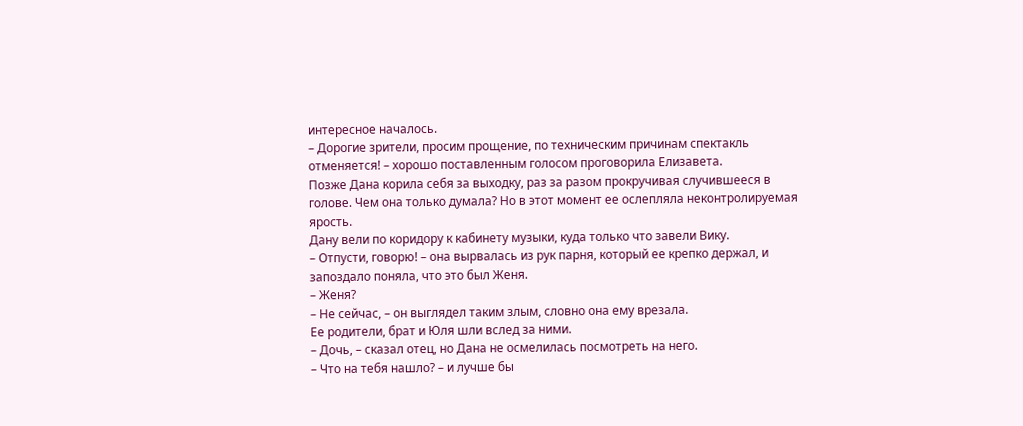интересное началось.
– Дорогие зрители, просим прощение, по техническим причинам спектакль отменяется! – хорошо поставленным голосом проговорила Елизавета.
Позже Дана корила себя за выходку, раз за разом прокручивая случившееся в голове. Чем она только думала? Но в этот момент ее ослепляла неконтролируемая ярость.
Дану вели по коридору к кабинету музыки, куда только что завели Вику.
– Отпусти, говорю! – она вырвалась из рук парня, который ее крепко держал, и запоздало поняла, что это был Женя.
– Женя?
– Не сейчас, – он выглядел таким злым, словно она ему врезала.
Ее родители, брат и Юля шли вслед за ними.
– Дочь, – сказал отец, но Дана не осмелилась посмотреть на него.
– Что на тебя нашло? – и лучше бы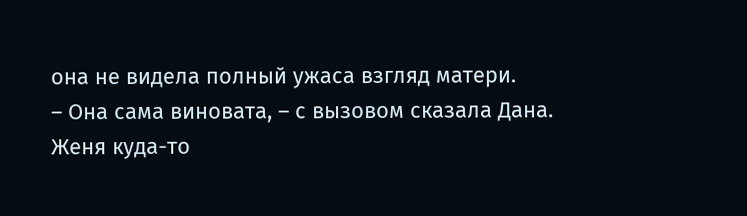она не видела полный ужаса взгляд матери.
– Она сама виновата, – с вызовом сказала Дана.
Женя куда-то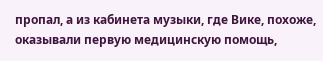пропал, а из кабинета музыки, где Вике, похоже, оказывали первую медицинскую помощь,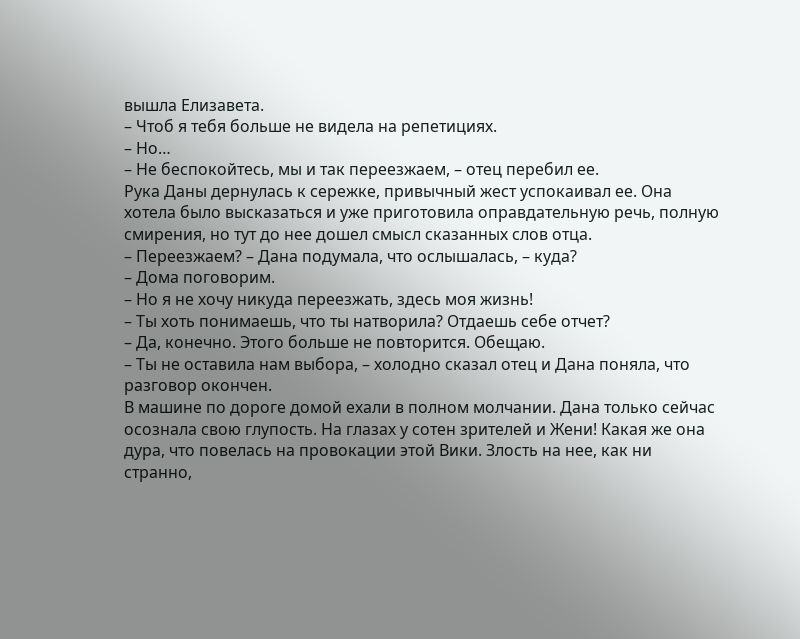вышла Елизавета.
– Чтоб я тебя больше не видела на репетициях.
– Но…
– Не беспокойтесь, мы и так переезжаем, – отец перебил ее.
Рука Даны дернулась к сережке, привычный жест успокаивал ее. Она хотела было высказаться и уже приготовила оправдательную речь, полную смирения, но тут до нее дошел смысл сказанных слов отца.
– Переезжаем? – Дана подумала, что ослышалась, – куда?
– Дома поговорим.
– Но я не хочу никуда переезжать, здесь моя жизнь!
– Ты хоть понимаешь, что ты натворила? Отдаешь себе отчет?
– Да, конечно. Этого больше не повторится. Обещаю.
– Ты не оставила нам выбора, – холодно сказал отец и Дана поняла, что разговор окончен.
В машине по дороге домой ехали в полном молчании. Дана только сейчас осознала свою глупость. На глазах у сотен зрителей и Жени! Какая же она дура, что повелась на провокации этой Вики. Злость на нее, как ни странно,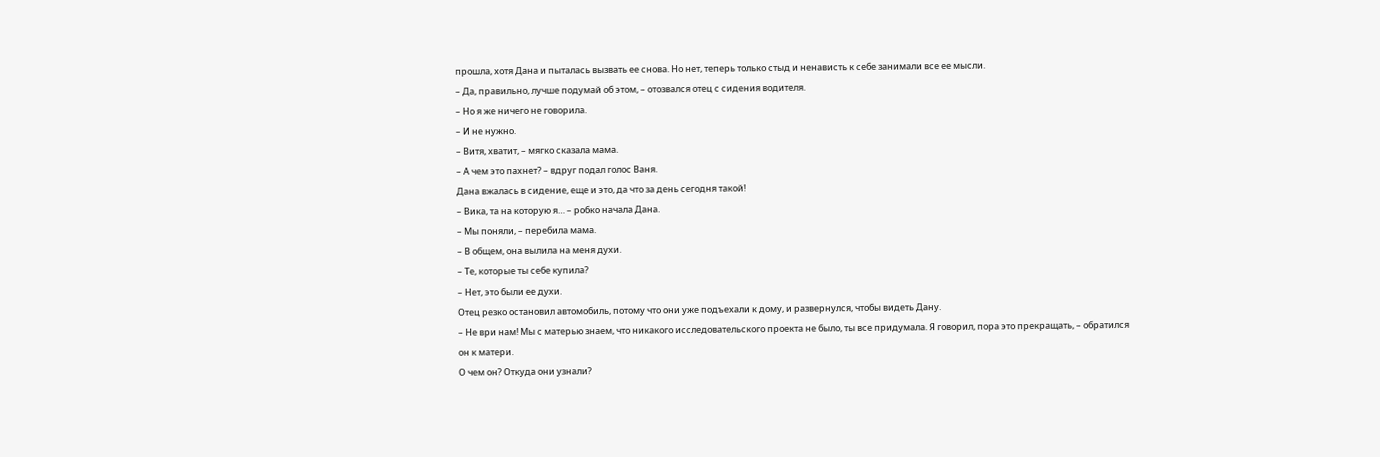прошла, хотя Дана и пыталась вызвать ее снова. Но нет, теперь только стыд и ненависть к себе занимали все ее мысли.
– Да, правильно, лучше подумай об этом, – отозвался отец с сидения водителя.
– Но я же ничего не говорила.
– И не нужно.
– Витя, хватит, – мягко сказала мама.
– А чем это пахнет? – вдруг подал голос Ваня.
Дана вжалась в сидение, еще и это, да что за день сегодня такой!
– Вика, та на которую я… – робко начала Дана.
– Мы поняли, – перебила мама.
– В общем, она вылила на меня духи.
– Те, которые ты себе купила?
– Нет, это были ее духи.
Отец резко остановил автомобиль, потому что они уже подъехали к дому, и развернулся, чтобы видеть Дану.
– Не ври нам! Мы с матерью знаем, что никакого исследовательского проекта не было, ты все придумала. Я говорил, пора это прекращать, – обратился он к матери.
О чем он? Откуда они узнали?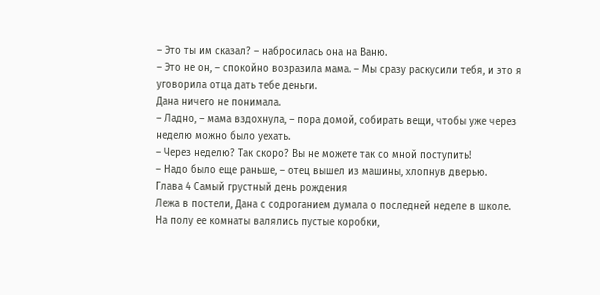– Это ты им сказал? – набросилась она на Ваню.
– Это не он, – спокойно возразила мама. – Мы сразу раскусили тебя, и это я уговорила отца дать тебе деньги.
Дана ничего не понимала.
– Ладно, – мама вздохнула, – пора домой, собирать вещи, чтобы уже через неделю можно было уехать.
– Через неделю? Так скоро? Вы не можете так со мной поступить!
– Надо было еще раньше, – отец вышел из машины, хлопнув дверью.
Глава 4 Самый грустный день рождения
Лежа в постели, Дана с содроганием думала о последней неделе в школе. На полу ее комнаты валялись пустые коробки,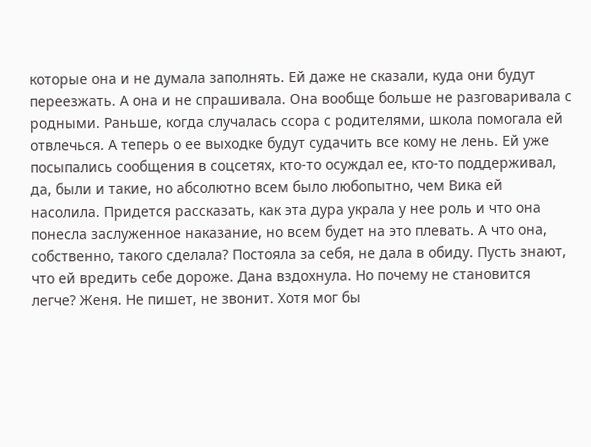которые она и не думала заполнять. Ей даже не сказали, куда они будут переезжать. А она и не спрашивала. Она вообще больше не разговаривала с родными. Раньше, когда случалась ссора с родителями, школа помогала ей отвлечься. А теперь о ее выходке будут судачить все кому не лень. Ей уже посыпались сообщения в соцсетях, кто-то осуждал ее, кто-то поддерживал, да, были и такие, но абсолютно всем было любопытно, чем Вика ей насолила. Придется рассказать, как эта дура украла у нее роль и что она понесла заслуженное наказание, но всем будет на это плевать. А что она, собственно, такого сделала? Постояла за себя, не дала в обиду. Пусть знают, что ей вредить себе дороже. Дана вздохнула. Но почему не становится легче? Женя. Не пишет, не звонит. Хотя мог бы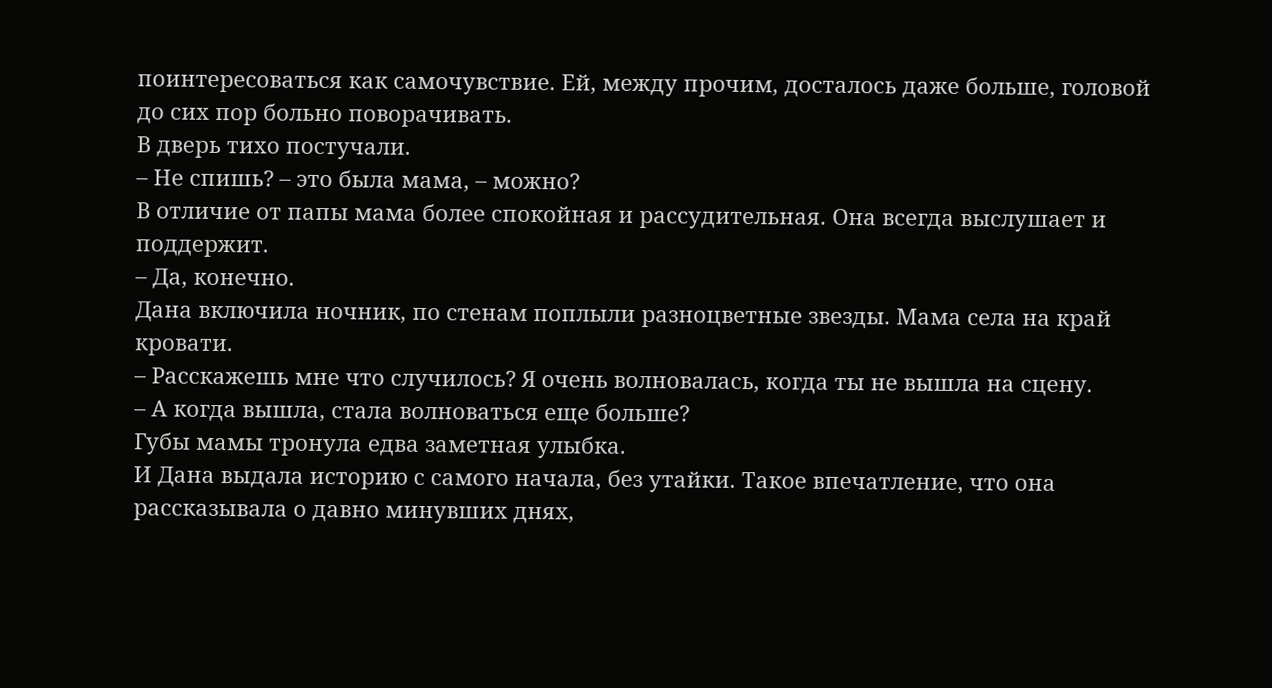поинтересоваться как самочувствие. Ей, между прочим, досталось даже больше, головой до сих пор больно поворачивать.
В дверь тихо постучали.
– Не спишь? – это была мама, – можно?
В отличие от папы мама более спокойная и рассудительная. Она всегда выслушает и поддержит.
– Да, конечно.
Дана включила ночник, по стенам поплыли разноцветные звезды. Мама села на край кровати.
– Расскажешь мне что случилось? Я очень волновалась, когда ты не вышла на сцену.
– А когда вышла, стала волноваться еще больше?
Губы мамы тронула едва заметная улыбка.
И Дана выдала историю с самого начала, без утайки. Такое впечатление, что она рассказывала о давно минувших днях,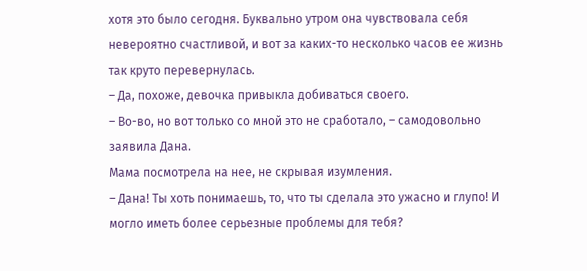хотя это было сегодня. Буквально утром она чувствовала себя невероятно счастливой, и вот за каких-то несколько часов ее жизнь так круто перевернулась.
– Да, похоже, девочка привыкла добиваться своего.
– Во-во, но вот только со мной это не сработало, – самодовольно заявила Дана.
Мама посмотрела на нее, не скрывая изумления.
– Дана! Ты хоть понимаешь, то, что ты сделала это ужасно и глупо! И могло иметь более серьезные проблемы для тебя?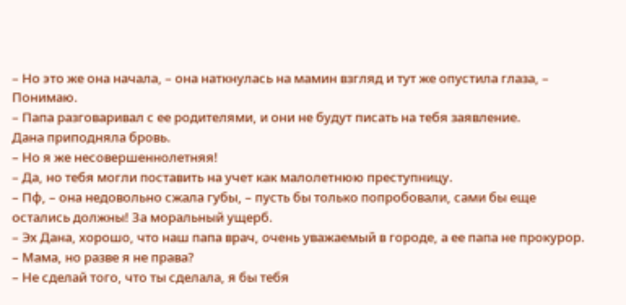– Но это же она начала, – она наткнулась на мамин взгляд и тут же опустила глаза, – Понимаю.
– Папа разговаривал с ее родителями, и они не будут писать на тебя заявление.
Дана приподняла бровь.
– Но я же несовершеннолетняя!
– Да, но тебя могли поставить на учет как малолетнюю преступницу.
– Пф, – она недовольно сжала губы, – пусть бы только попробовали, сами бы еще остались должны! За моральный ущерб.
– Эх Дана, хорошо, что наш папа врач, очень уважаемый в городе, а ее папа не прокурор.
– Мама, но разве я не права?
– Не сделай того, что ты сделала, я бы тебя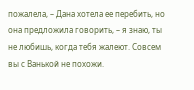пожалела, – Дана хотела ее перебить, но она предложила говорить, – я знаю, ты не любишь, когда тебя жалеют. Совсем вы с Ванькой не похожи.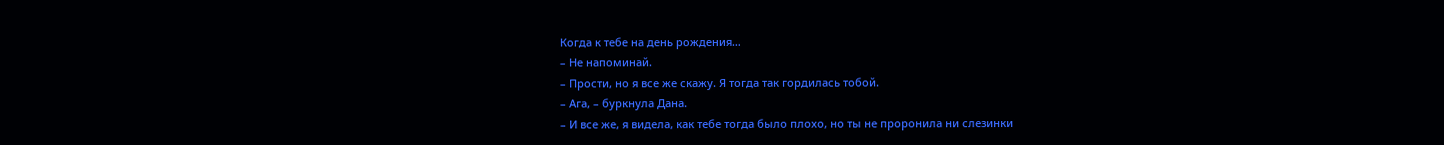Когда к тебе на день рождения…
– Не напоминай.
– Прости, но я все же скажу. Я тогда так гордилась тобой.
– Ага, – буркнула Дана.
– И все же, я видела, как тебе тогда было плохо, но ты не проронила ни слезинки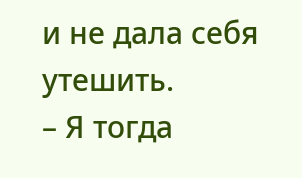и не дала себя утешить.
– Я тогда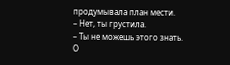продумывала план мести.
– Нет, ты грустила.
– Ты не можешь этого знать.
О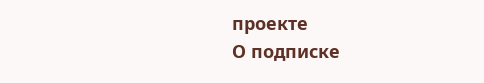проекте
О подписке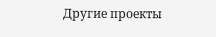Другие проекты